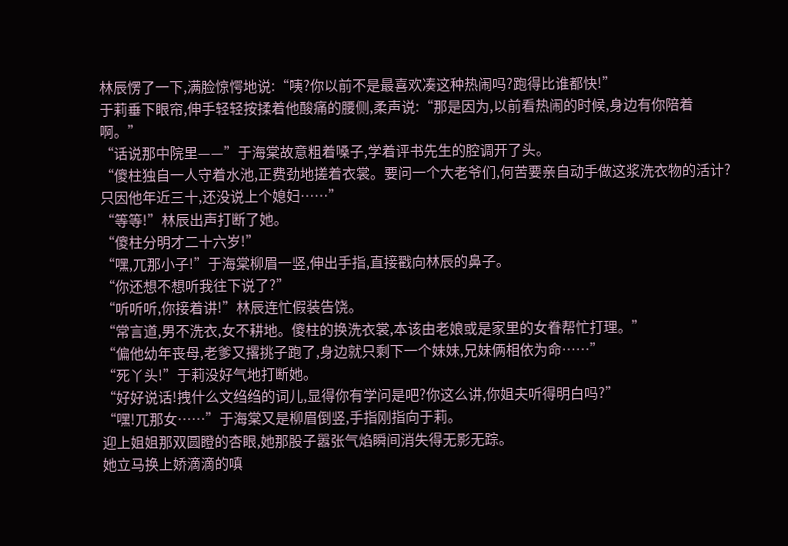林辰愣了一下,满脸惊愕地说:“咦?你以前不是最喜欢凑这种热闹吗?跑得比谁都快!”
于莉垂下眼帘,伸手轻轻按揉着他酸痛的腰侧,柔声说:“那是因为,以前看热闹的时候,身边有你陪着啊。”
“话说那中院里——”于海棠故意粗着嗓子,学着评书先生的腔调开了头。
“傻柱独自一人守着水池,正费劲地搓着衣裳。要问一个大老爷们,何苦要亲自动手做这浆洗衣物的活计?只因他年近三十,还没说上个媳妇……”
“等等!”林辰出声打断了她。
“傻柱分明才二十六岁!”
“嘿,兀那小子!”于海棠柳眉一竖,伸出手指,直接戳向林辰的鼻子。
“你还想不想听我往下说了?”
“听听听,你接着讲!”林辰连忙假装告饶。
“常言道,男不洗衣,女不耕地。傻柱的换洗衣裳,本该由老娘或是家里的女眷帮忙打理。”
“偏他幼年丧母,老爹又撂挑子跑了,身边就只剩下一个妹妹,兄妹俩相依为命……”
“死丫头!”于莉没好气地打断她。
“好好说话!拽什么文绉绉的词儿,显得你有学问是吧?你这么讲,你姐夫听得明白吗?”
“嘿!兀那女……”于海棠又是柳眉倒竖,手指刚指向于莉。
迎上姐姐那双圆瞪的杏眼,她那股子嚣张气焰瞬间消失得无影无踪。
她立马换上娇滴滴的嗔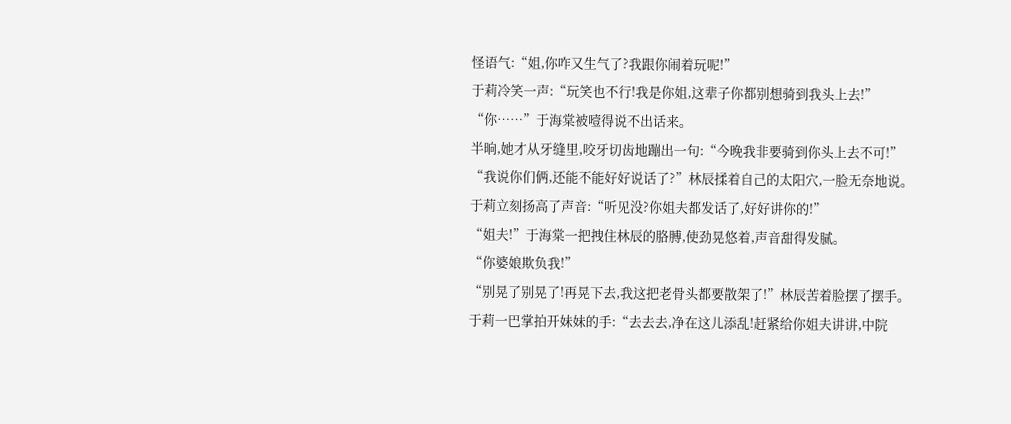怪语气:“姐,你咋又生气了?我跟你闹着玩呢!”
于莉冷笑一声:“玩笑也不行!我是你姐,这辈子你都别想骑到我头上去!”
“你……”于海棠被噎得说不出话来。
半晌,她才从牙缝里,咬牙切齿地蹦出一句:“今晚我非要骑到你头上去不可!”
“我说你们俩,还能不能好好说话了?”林辰揉着自己的太阳穴,一脸无奈地说。
于莉立刻扬高了声音:“听见没?你姐夫都发话了,好好讲你的!”
“姐夫!”于海棠一把拽住林辰的胳膊,使劲晃悠着,声音甜得发腻。
“你婆娘欺负我!”
“别晃了别晃了!再晃下去,我这把老骨头都要散架了!”林辰苦着脸摆了摆手。
于莉一巴掌拍开妹妹的手:“去去去,净在这儿添乱!赶紧给你姐夫讲讲,中院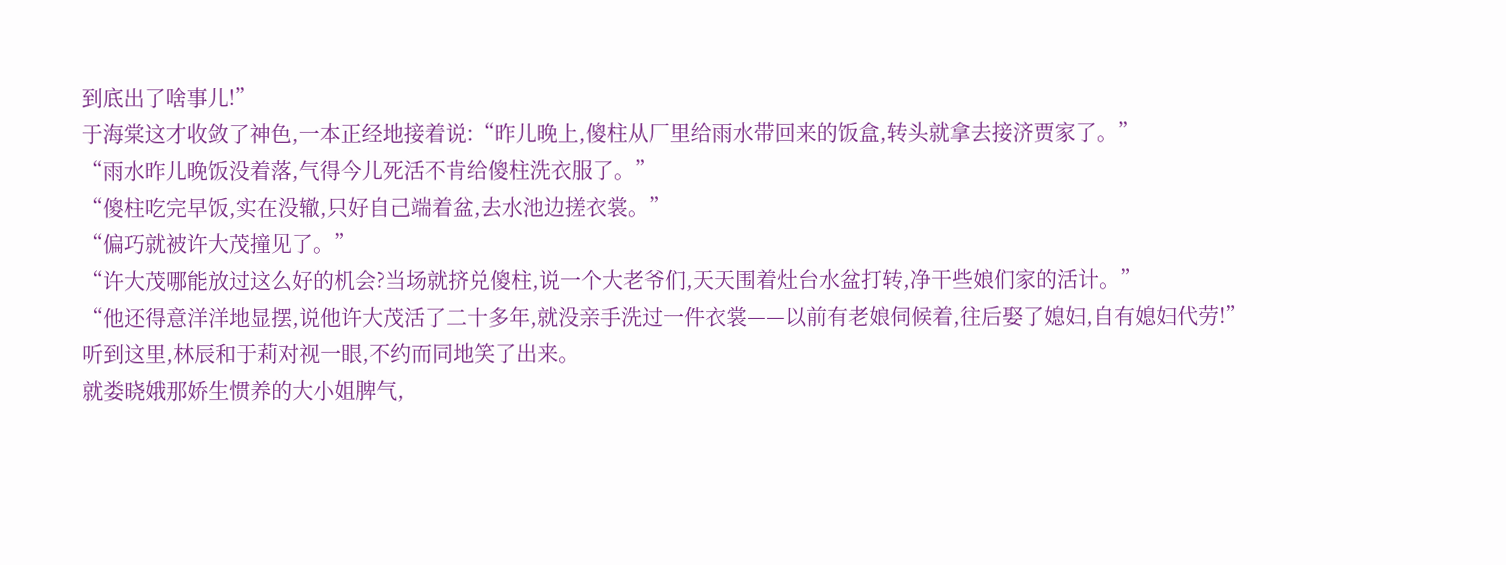到底出了啥事儿!”
于海棠这才收敛了神色,一本正经地接着说:“昨儿晚上,傻柱从厂里给雨水带回来的饭盒,转头就拿去接济贾家了。”
“雨水昨儿晚饭没着落,气得今儿死活不肯给傻柱洗衣服了。”
“傻柱吃完早饭,实在没辙,只好自己端着盆,去水池边搓衣裳。”
“偏巧就被许大茂撞见了。”
“许大茂哪能放过这么好的机会?当场就挤兑傻柱,说一个大老爷们,天天围着灶台水盆打转,净干些娘们家的活计。”
“他还得意洋洋地显摆,说他许大茂活了二十多年,就没亲手洗过一件衣裳——以前有老娘伺候着,往后娶了媳妇,自有媳妇代劳!”
听到这里,林辰和于莉对视一眼,不约而同地笑了出来。
就娄晓娥那娇生惯养的大小姐脾气,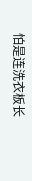怕是连洗衣板长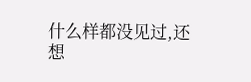什么样都没见过,还想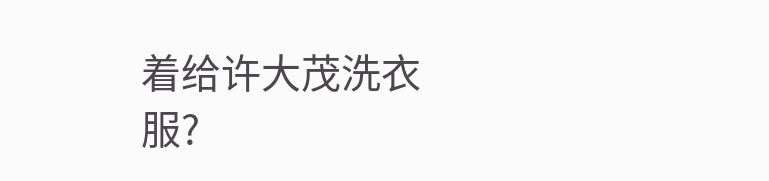着给许大茂洗衣服?